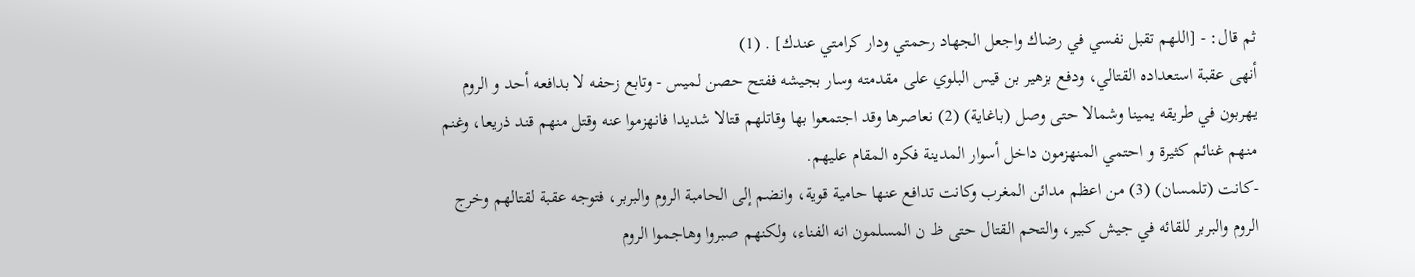ثم قال: - [اللهم تقبل نفسي في رضاك واجعل الجهاد رحمتي ودار کرامتي عندك] . (1)
أنهى عقبة استعداده القتالي، ودفع بزهير بن قيس البلوي على مقدمته وسار بجيشه ففتح حصن لميس - وتابع زحفه لا بدافعه أحد و الروم يهربون في طريقه يمينا وشمالا حتى وصل (باغاية) (2) نعاصرها وقد اجتمعوا بها وقاتلهم قتالا شديدا فانهزموا عنه وقتل منهم قند ذريعا، وغنم منهم غنائم كثيرة و احتمي المنهزمون داخل أسوار المدينة فكره المقام عليهم.
-كانت (تلمسان) (3) من اعظم مدائن المغرب وكانت تدافع عنها حامية قوية، وانضم إلى الحامبة الروم والبربر، فتوجه عقبة لقتالهم وخرج الروم والبربر للقائه في جيش كبير، والتحم القتال حتى ظ ن المسلمون انه الفناء، ولكنهم صبروا وهاجموا الروم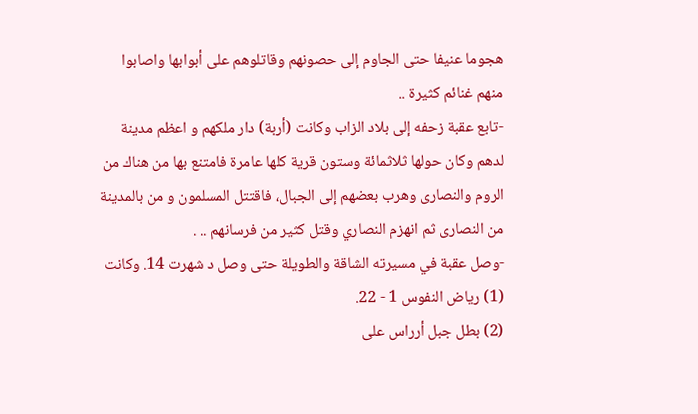هجوما عنيفا حتى الجاوم إلى حصونهم وقاتلوهم على أبوابها واصابوا منهم غنائم كثيرة ..
-تابع عقبة زحفه إلى بلاد الزاب وكانت (أربة) دار ملكهم و اعظم مدينة لدهم وكان حولها ثلاثمائة وستون قرية كلها عامرة فامتنع بها من هناك من الروم والنصارى وهرب بعضهم إلى الجبال، فاقتتل المسلمون و من بالمدينة من النصارى ثم انهزم النصاري وقتل كثير من فرسانهم .. .
-وصل عقبة في مسيرته الشاقة والطويلة حتى وصل د شهرت 14. وكانت
(1) رياض النفوس 1 - 22.
(2) بطل جبل أرراس على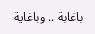باغابة .. وباغاية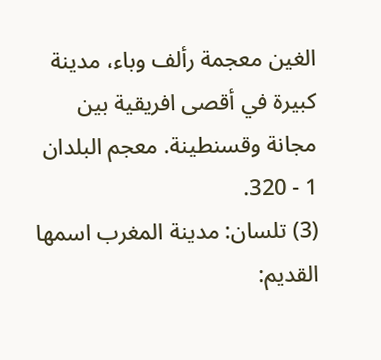الغين معجمة رألف وباء، مدينة كبيرة في أقصى افريقية بين مجانة وقسنطينة. معجم البلدان 1 - 320.
(3) تلسان: مدينة المغرب اسمها القديم: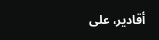أقادير، على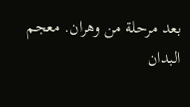بعد مرحلة من وهران. معجم البدان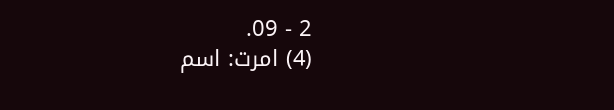2 - 09.
(4) امرت: اسم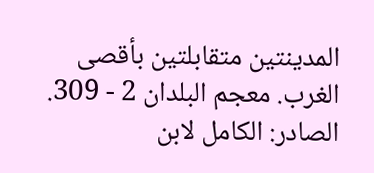المدينتين متقابلتين بأقصى الغرب. معجم البلدان 2 - 309. الصادر: الكامل لابن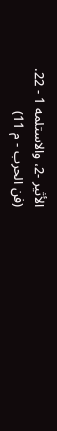الأثير -2، والاستلمه 1 - 22.
(فن الحرب - م 11)